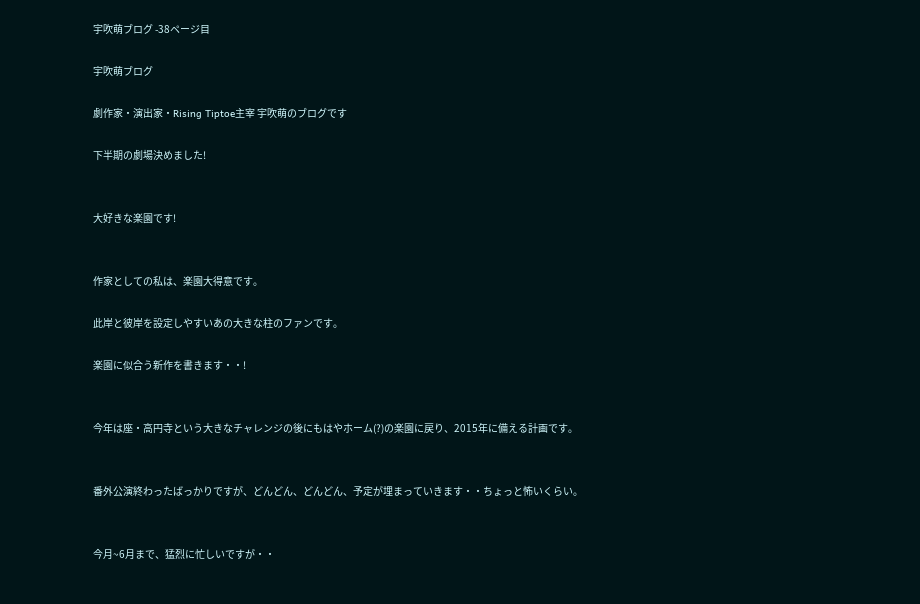宇吹萌ブログ -38ページ目

宇吹萌ブログ

劇作家・演出家・Rising Tiptoe主宰 宇吹萌のブログです

下半期の劇場決めました!


大好きな楽園です!


作家としての私は、楽園大得意です。

此岸と彼岸を設定しやすいあの大きな柱のファンです。

楽園に似合う新作を書きます・・!


今年は座・高円寺という大きなチャレンジの後にもはやホーム(?)の楽園に戻り、2015年に備える計画です。


番外公演終わったばっかりですが、どんどん、どんどん、予定が埋まっていきます・・ちょっと怖いくらい。


今月~6月まで、猛烈に忙しいですが・・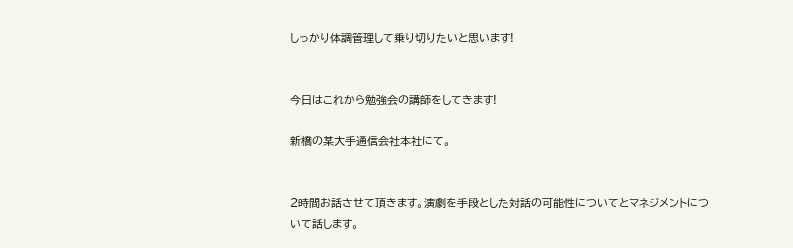しっかり体調管理して乗り切りたいと思います!


今日はこれから勉強会の講師をしてきます!

新橋の某大手通信会社本社にて。


2時間お話させて頂きます。演劇を手段とした対話の可能性についてとマネジメントについて話します。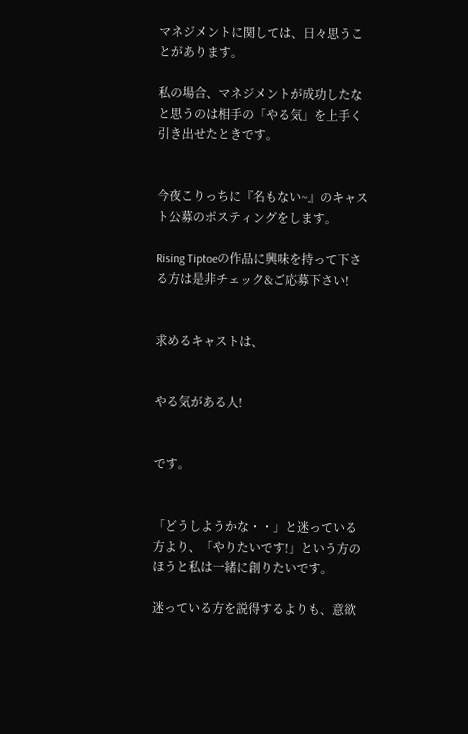マネジメントに関しては、日々思うことがあります。

私の場合、マネジメントが成功したなと思うのは相手の「やる気」を上手く引き出せたときです。


今夜こりっちに『名もない~』のキャスト公募のポスティングをします。

Rising Tiptoeの作品に興味を持って下さる方は是非チェック&ご応募下さい!


求めるキャストは、


やる気がある人!


です。


「どうしようかな・・」と迷っている方より、「やりたいです!」という方のほうと私は一緒に創りたいです。

迷っている方を説得するよりも、意欲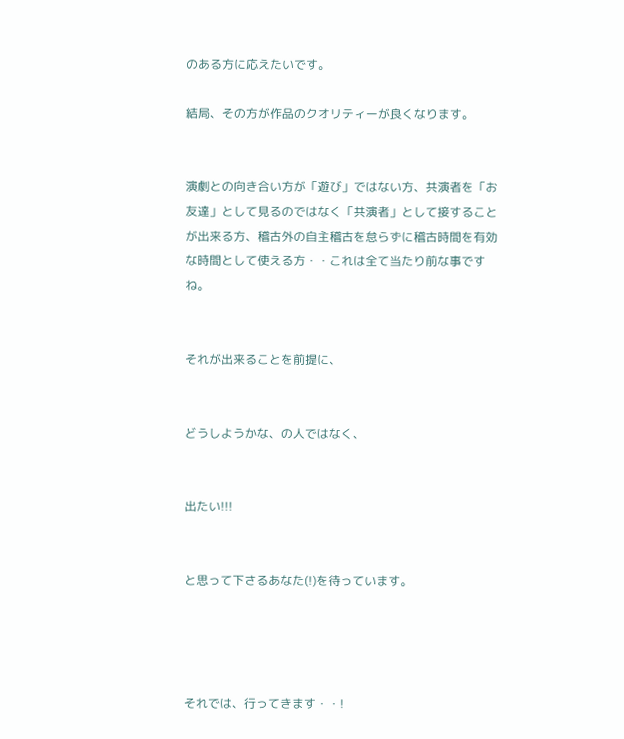のある方に応えたいです。

結局、その方が作品のクオリティーが良くなります。


演劇との向き合い方が「遊び」ではない方、共演者を「お友達」として見るのではなく「共演者」として接することが出来る方、稽古外の自主稽古を怠らずに稽古時間を有効な時間として使える方・・これは全て当たり前な事ですね。


それが出来ることを前提に、


どうしようかな、の人ではなく、


出たい!!!


と思って下さるあなた(!)を待っています。




それでは、行ってきます・・!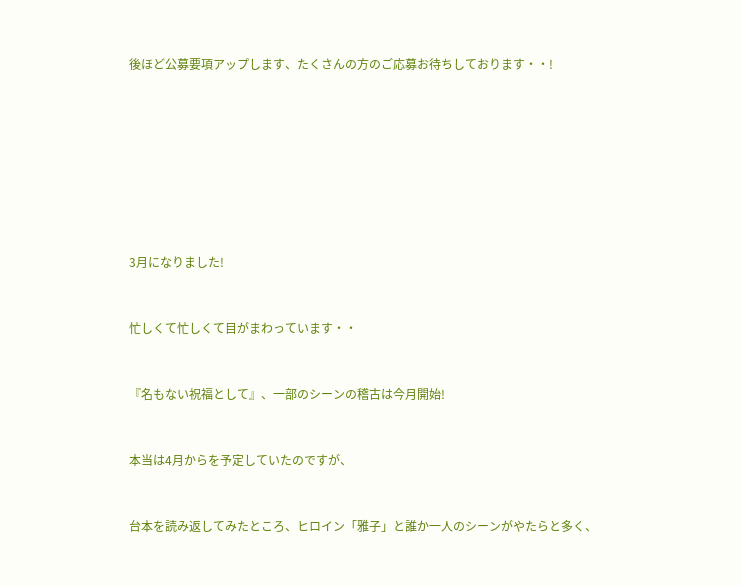後ほど公募要項アップします、たくさんの方のご応募お待ちしております・・!








3月になりました!


忙しくて忙しくて目がまわっています・・


『名もない祝福として』、一部のシーンの稽古は今月開始!


本当は4月からを予定していたのですが、


台本を読み返してみたところ、ヒロイン「雅子」と誰か一人のシーンがやたらと多く、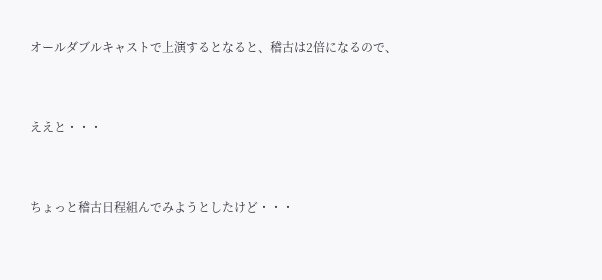オールダブルキャストで上演するとなると、稽古は2倍になるので、


ええと・・・


ちょっと稽古日程組んでみようとしたけど・・・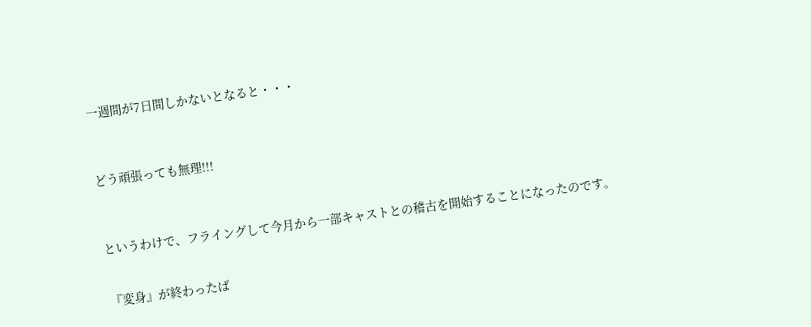一週間が7日間しかないとなると・・・



どう頑張っても無理!!!



というわけで、フライングして今月から一部キャストとの稽古を開始することになったのです。


『変身』が終わったば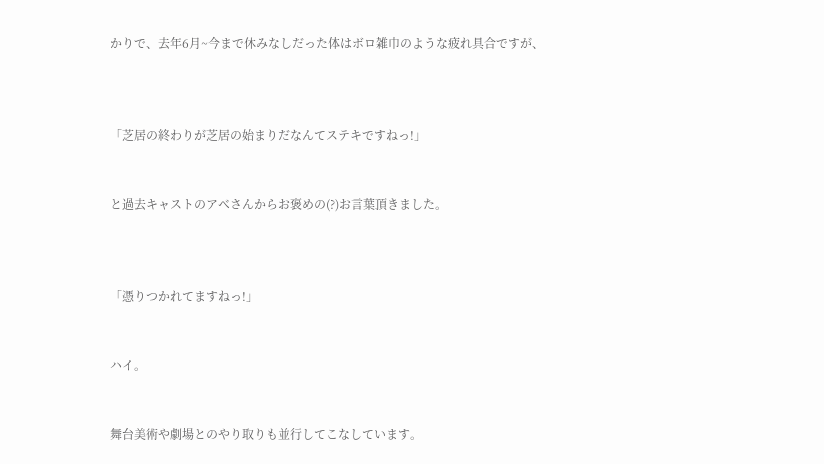かりで、去年6月~今まで休みなしだった体はボロ雑巾のような疲れ具合ですが、



「芝居の終わりが芝居の始まりだなんてステキですねっ!」


と過去キャストのアベさんからお褒めの(?)お言葉頂きました。



「憑りつかれてますねっ!」


ハイ。


舞台美術や劇場とのやり取りも並行してこなしています。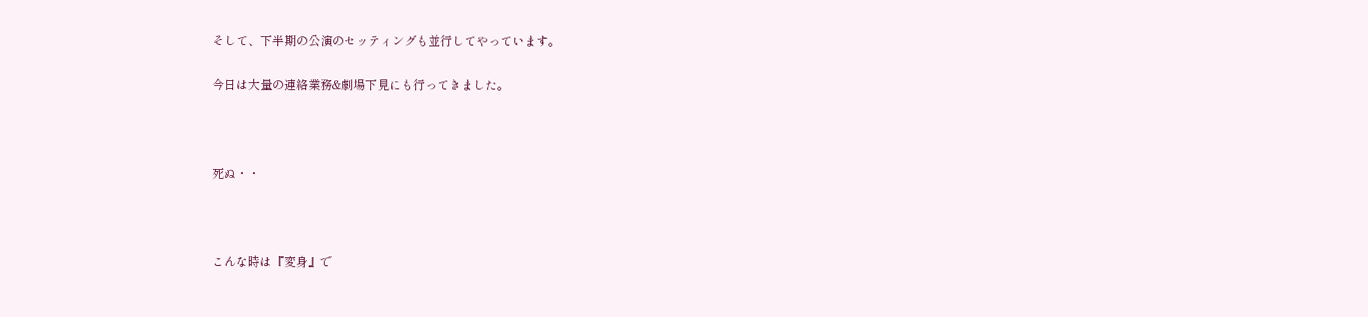そして、下半期の公演のセッティングも並行してやっています。

今日は大量の連絡業務&劇場下見にも行ってきました。



死ぬ・・



こんな時は『変身』で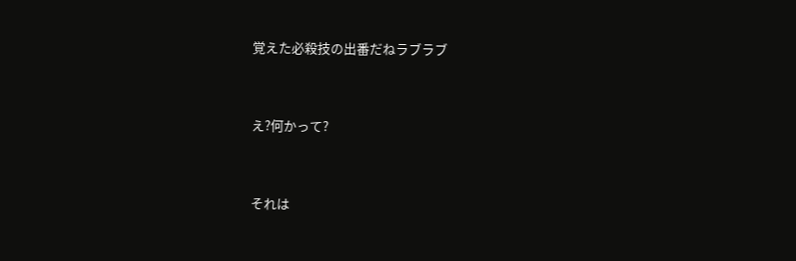覚えた必殺技の出番だねラブラブ


え?何かって?


それは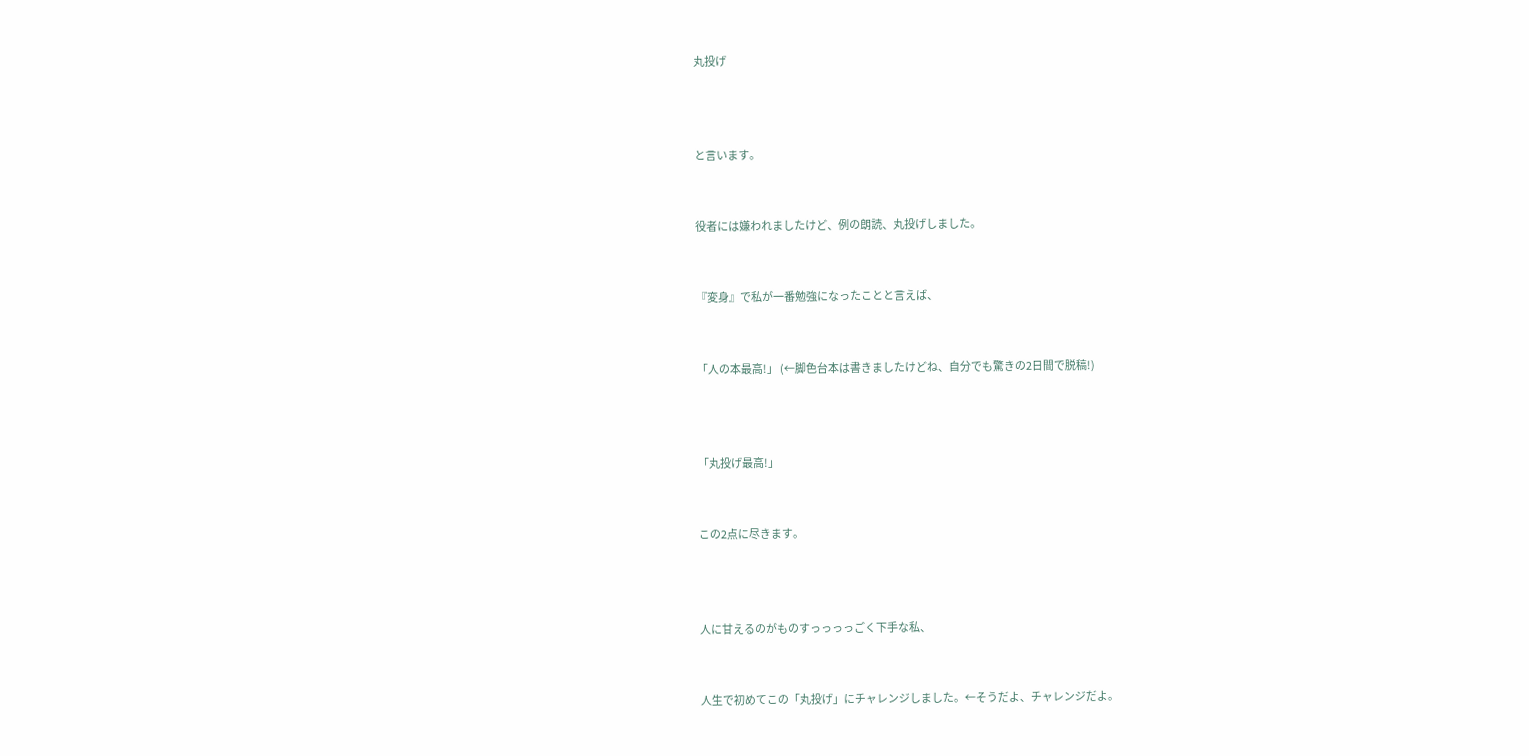丸投げ



と言います。


役者には嫌われましたけど、例の朗読、丸投げしました。


『変身』で私が一番勉強になったことと言えば、


「人の本最高!」 (←脚色台本は書きましたけどね、自分でも驚きの2日間で脱稿!)



「丸投げ最高!」


この2点に尽きます。



人に甘えるのがものすっっっっごく下手な私、


人生で初めてこの「丸投げ」にチャレンジしました。←そうだよ、チャレンジだよ。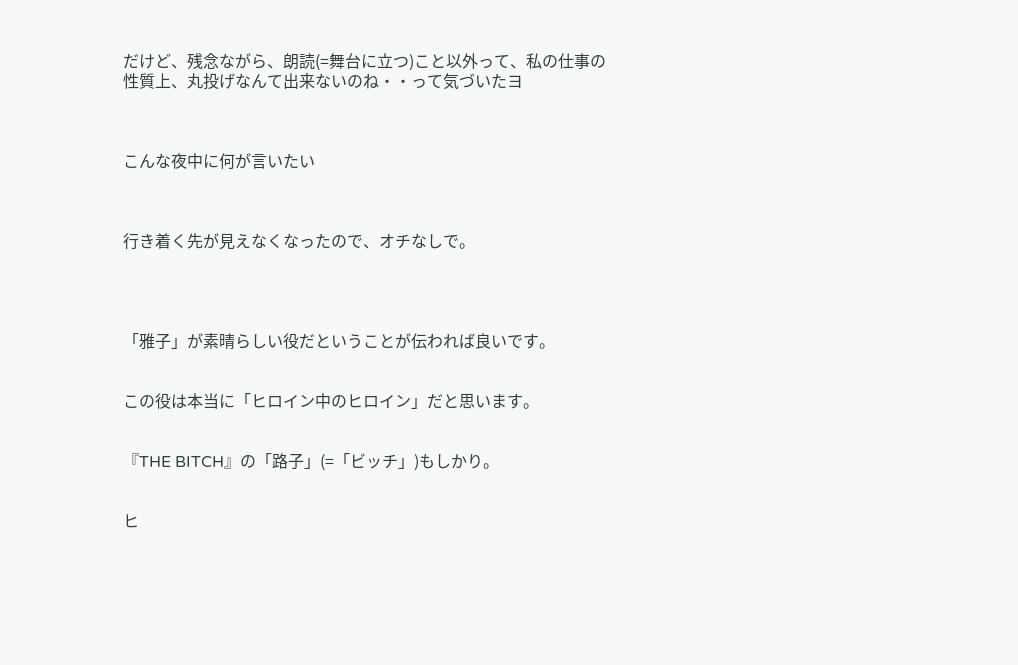だけど、残念ながら、朗読(=舞台に立つ)こと以外って、私の仕事の性質上、丸投げなんて出来ないのね・・って気づいたヨ



こんな夜中に何が言いたい



行き着く先が見えなくなったので、オチなしで。




「雅子」が素晴らしい役だということが伝われば良いです。


この役は本当に「ヒロイン中のヒロイン」だと思います。


『THE BITCH』の「路子」(=「ビッチ」)もしかり。


ヒ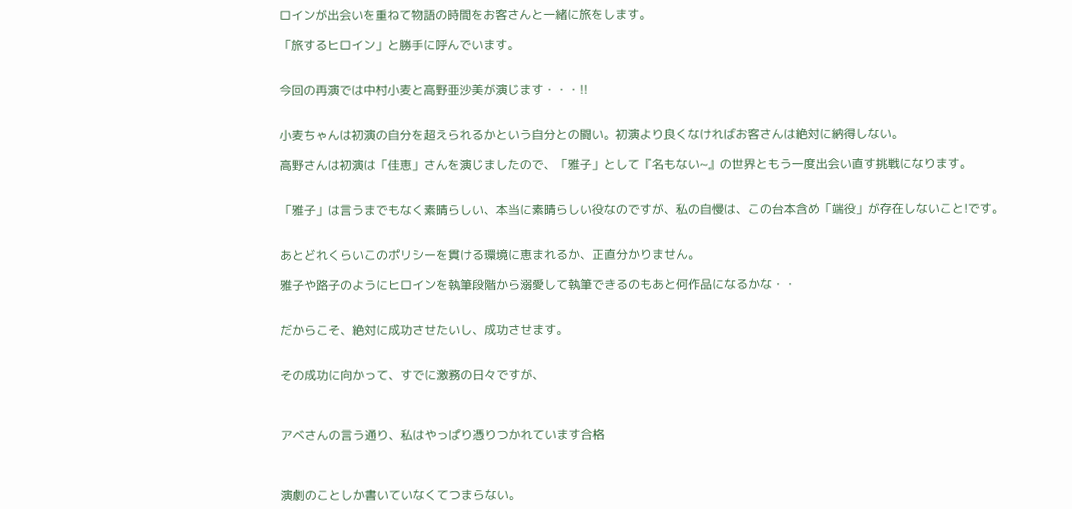ロインが出会いを重ねて物語の時間をお客さんと一緒に旅をします。

「旅するヒロイン」と勝手に呼んでいます。


今回の再演では中村小麦と高野亜沙美が演じます・・・!!


小麦ちゃんは初演の自分を超えられるかという自分との闘い。初演より良くなければお客さんは絶対に納得しない。

高野さんは初演は「佳恵」さんを演じましたので、「雅子」として『名もない~』の世界ともう一度出会い直す挑戦になります。


「雅子」は言うまでもなく素晴らしい、本当に素晴らしい役なのですが、私の自慢は、この台本含め「端役」が存在しないこと!です。


あとどれくらいこのポリシーを貫ける環境に恵まれるか、正直分かりません。

雅子や路子のようにヒロインを執筆段階から溺愛して執筆できるのもあと何作品になるかな・・


だからこそ、絶対に成功させたいし、成功させます。


その成功に向かって、すでに激務の日々ですが、



アベさんの言う通り、私はやっぱり憑りつかれています合格



演劇のことしか書いていなくてつまらない。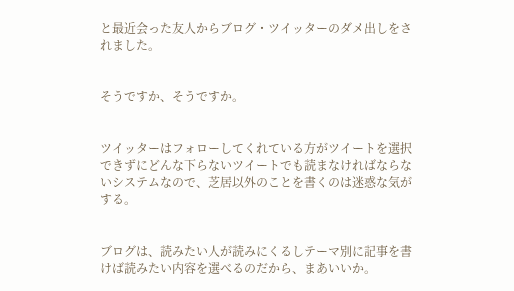と最近会った友人からブログ・ツイッターのダメ出しをされました。


そうですか、そうですか。


ツイッターはフォローしてくれている方がツイートを選択できずにどんな下らないツイートでも読まなければならないシステムなので、芝居以外のことを書くのは迷惑な気がする。


ブログは、読みたい人が読みにくるしテーマ別に記事を書けば読みたい内容を選べるのだから、まあいいか。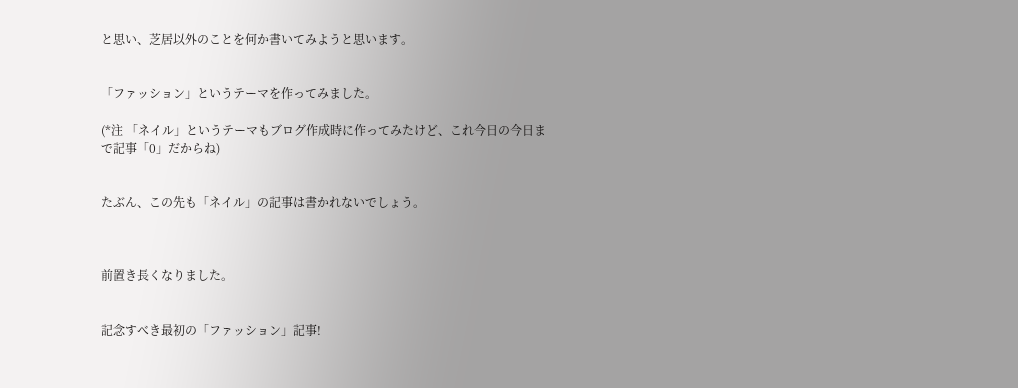と思い、芝居以外のことを何か書いてみようと思います。


「ファッション」というテーマを作ってみました。

(*注 「ネイル」というテーマもブログ作成時に作ってみたけど、これ今日の今日まで記事「0」だからね)


たぶん、この先も「ネイル」の記事は書かれないでしょう。



前置き長くなりました。


記念すべき最初の「ファッション」記事!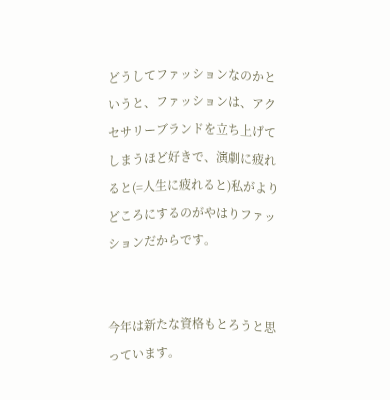どうしてファッションなのかというと、ファッションは、アクセサリーブランドを立ち上げてしまうほど好きで、演劇に疲れると(=人生に疲れると)私がよりどころにするのがやはりファッションだからです。


今年は新たな資格もとろうと思っています。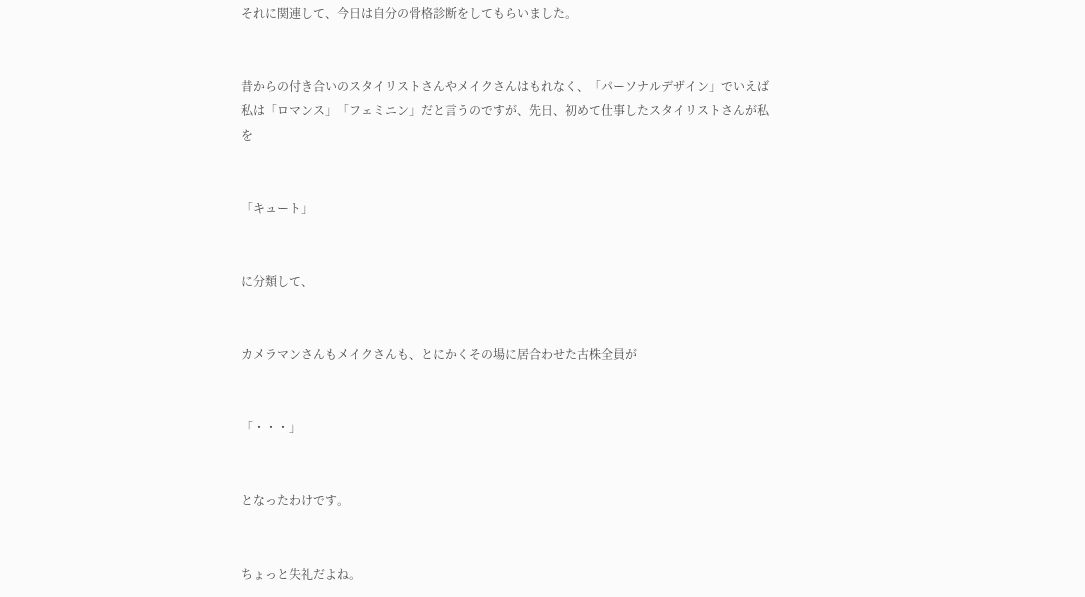それに関連して、今日は自分の骨格診断をしてもらいました。


昔からの付き合いのスタイリストさんやメイクさんはもれなく、「パーソナルデザイン」でいえば私は「ロマンス」「フェミニン」だと言うのですが、先日、初めて仕事したスタイリストさんが私を


「キュート」


に分類して、


カメラマンさんもメイクさんも、とにかくその場に居合わせた古株全員が


「・・・」


となったわけです。


ちょっと失礼だよね。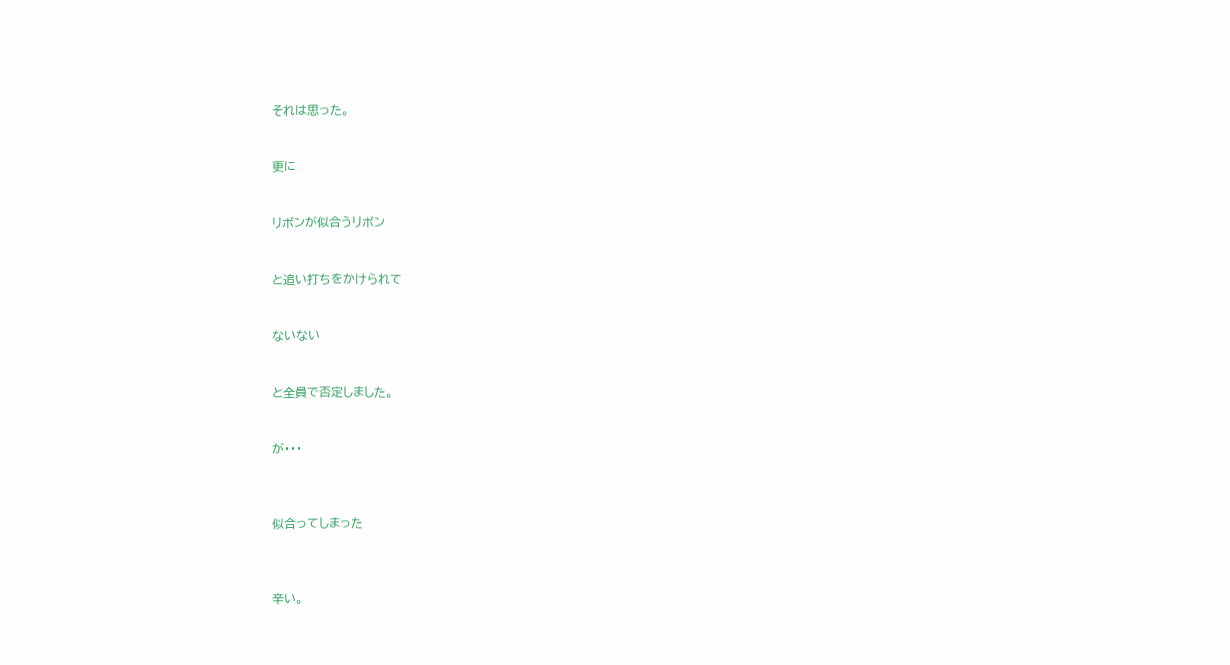それは思った。


更に


リボンが似合うリボン


と追い打ちをかけられて


ないない


と全員で否定しました。


が・・・



似合ってしまった



辛い。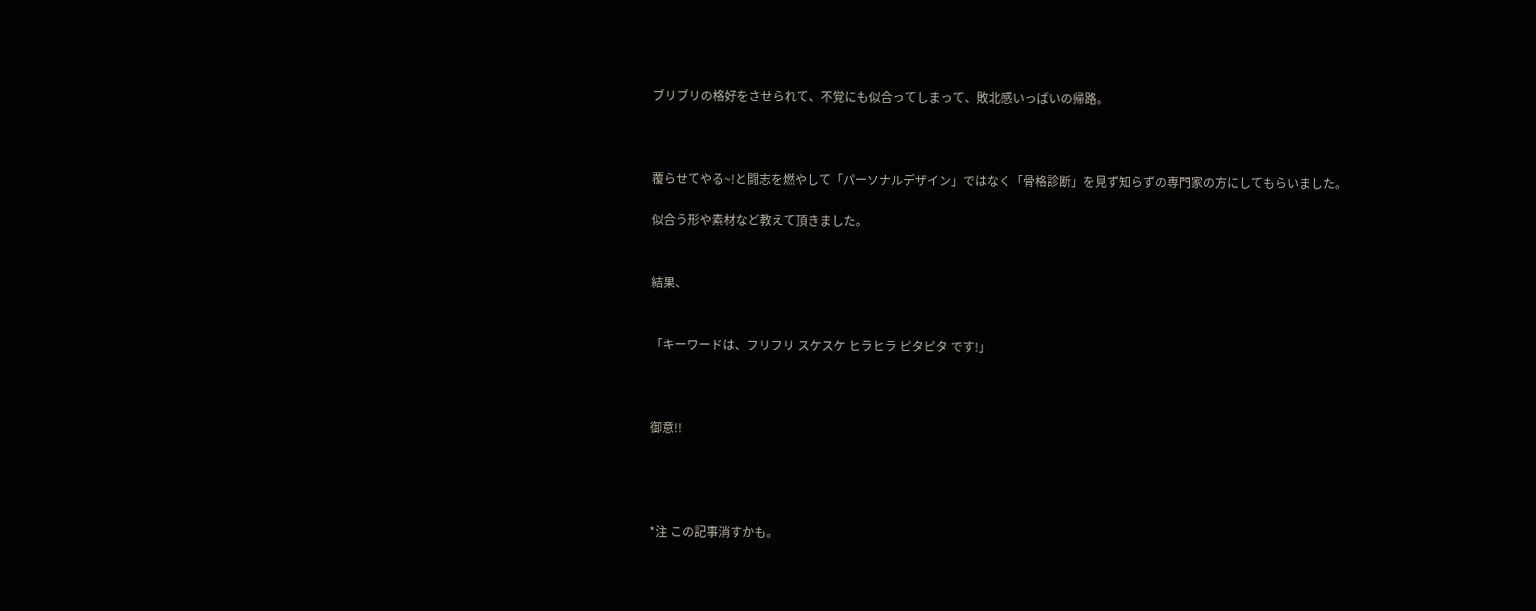ブリブリの格好をさせられて、不覚にも似合ってしまって、敗北感いっぱいの帰路。



覆らせてやる~!と闘志を燃やして「パーソナルデザイン」ではなく「骨格診断」を見ず知らずの専門家の方にしてもらいました。

似合う形や素材など教えて頂きました。


結果、


「キーワードは、フリフリ スケスケ ヒラヒラ ピタピタ です!」



御意!!




*注 この記事消すかも。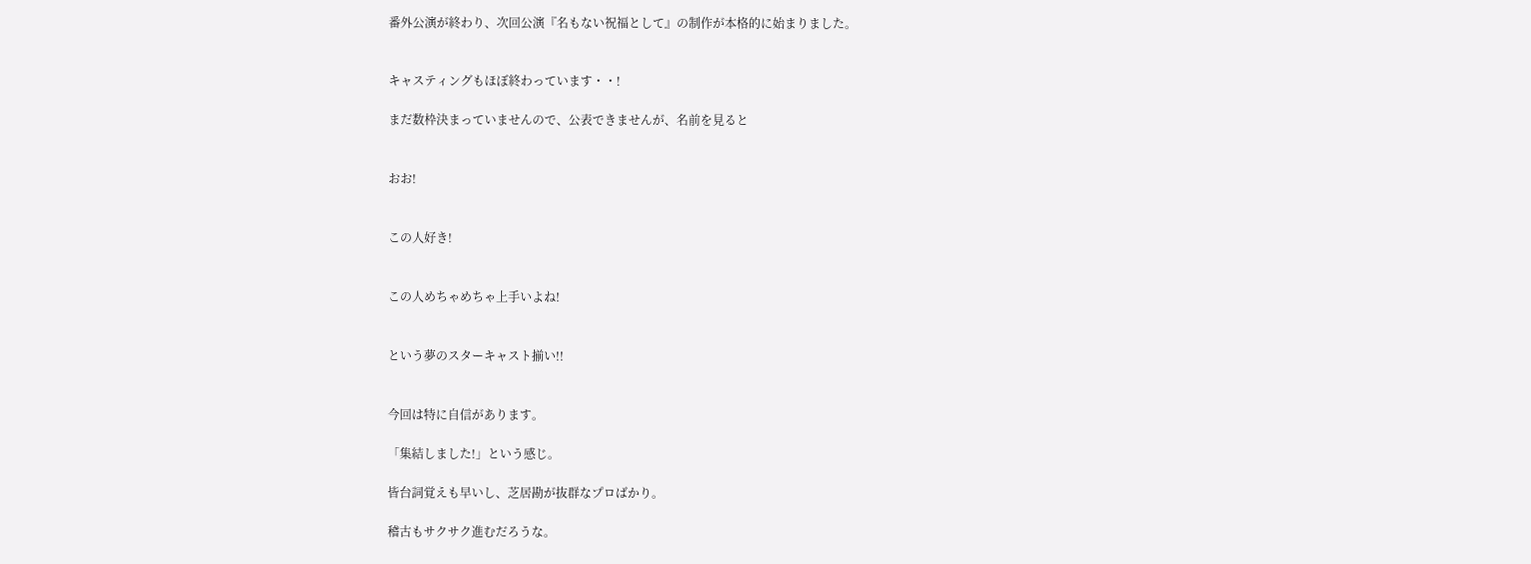番外公演が終わり、次回公演『名もない祝福として』の制作が本格的に始まりました。


キャスティングもほぼ終わっています・・!

まだ数枠決まっていませんので、公表できませんが、名前を見ると


おお!


この人好き!


この人めちゃめちゃ上手いよね!


という夢のスターキャスト揃い!!


今回は特に自信があります。

「集結しました!」という感じ。

皆台詞覚えも早いし、芝居勘が抜群なプロばかり。

稽古もサクサク進むだろうな。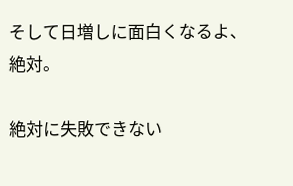そして日増しに面白くなるよ、絶対。

絶対に失敗できない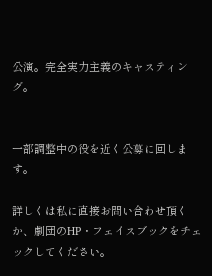公演。完全実力主義のキャスティング。


一部調整中の役を近く公募に回します。

詳しくは私に直接お問い合わせ頂くか、劇団のHP・フェイスブックをチェックしてください。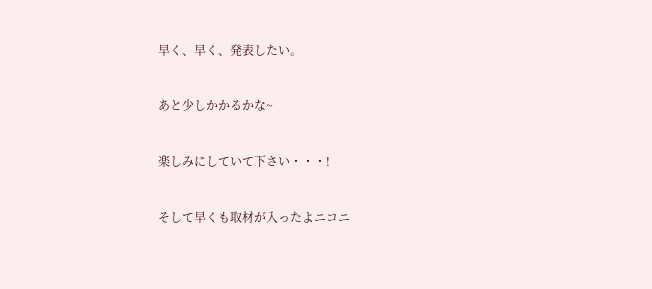早く、早く、発表したい。


あと少しかかるかな~


楽しみにしていて下さい・・・!


そして早くも取材が入ったよニコニ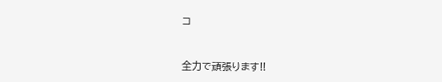コ


全力で頑張ります!!